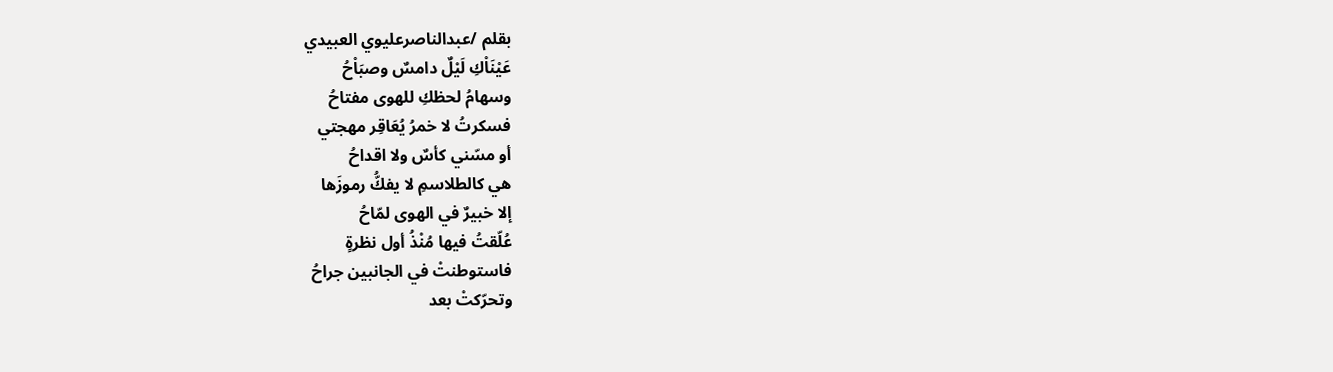بقلم /عبدالناصرعلیوي العبیدي
عَیْنَاْكِ لَیْلٌ دامسٌ وصبَاْحُ
وسھامُ لحظكِ للھوى مفتاحُ
فسكرتُ لا خمرُ یُعَاقِر مھجتي
أو مسّني كأسٌ ولا اقداحُ
ھي كالطلاسمِ لا یفكُّ رموزَھا
إلا خبیرٌ في الھوى لمّاحُ
عُلّقتُ فیھا مُنْذُ أول نظرةٍ
فاستوطنتْ في الجانبین جراحُ
وتحرّكتْ بعد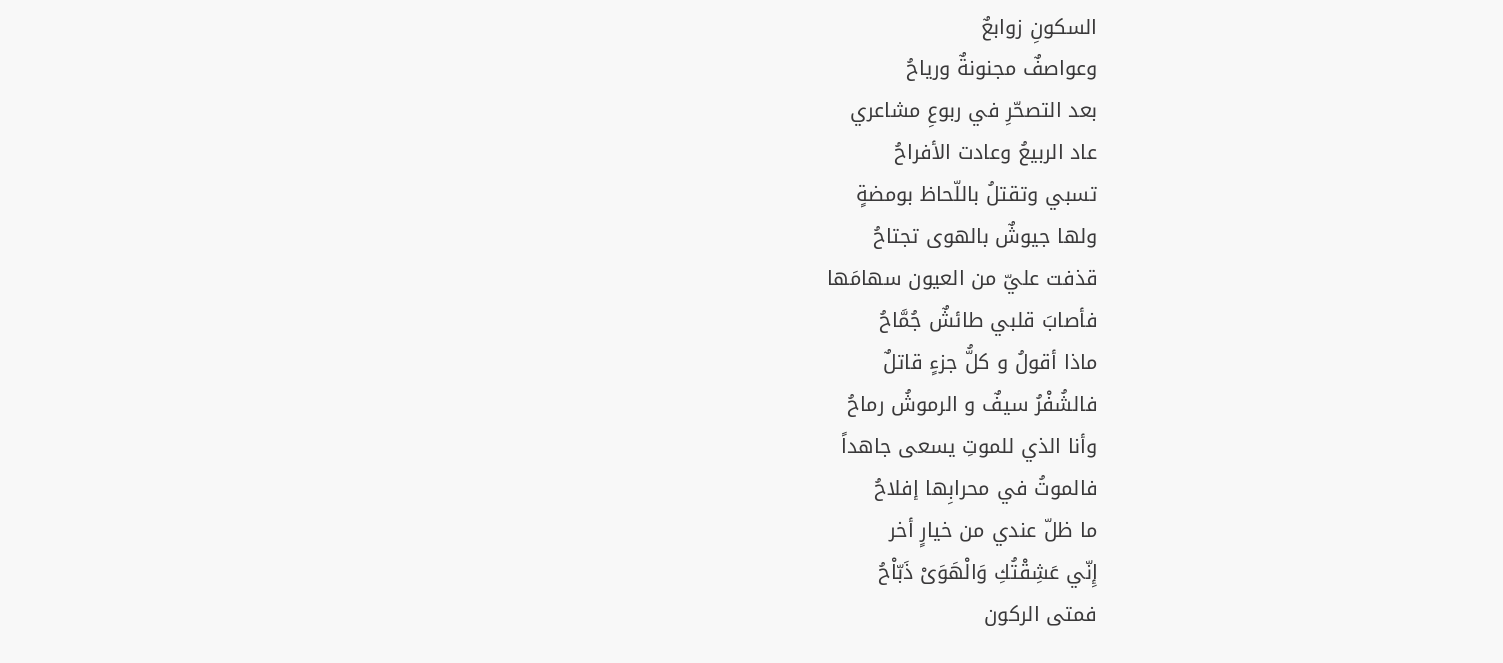السكونِ زوابعٌ
وعواصفٌ مجنونةٌ وریاحُ
بعد التصحّرِ في ربوعِ مشاعري
عاد الربیعُ وعادت الأفراحُ
تسبي وتقتلُ باللّحاظ بومضةٍ
ولھا جیوشٌ بالھوى تجتاحُ
قذفت عليّ من العیون سھامَھا
فأصابَ قلبي طائشٌ جُمَّاحُ
ماذا أقولُ و كلُّ جزءٍ قاتلٌ
فالشُفْرُ سیفٌ و الرموشُ رماحُ
وأنا الذي للموتِ یسعى جاھداً
فالموتُ في محرابِھا إفلاحُ
ما ظلّ عندي من خیارٍ أخر
إِنّي عَشِقْتُكِ وَالْھَوَىْ ذَبّاْحُ
فمتى الركون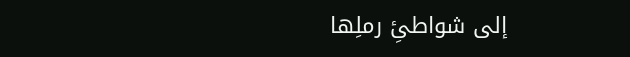إلى شواطئِ رملِھا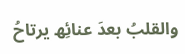والقلبُ بعدَ عنائِھ یرتاحُ